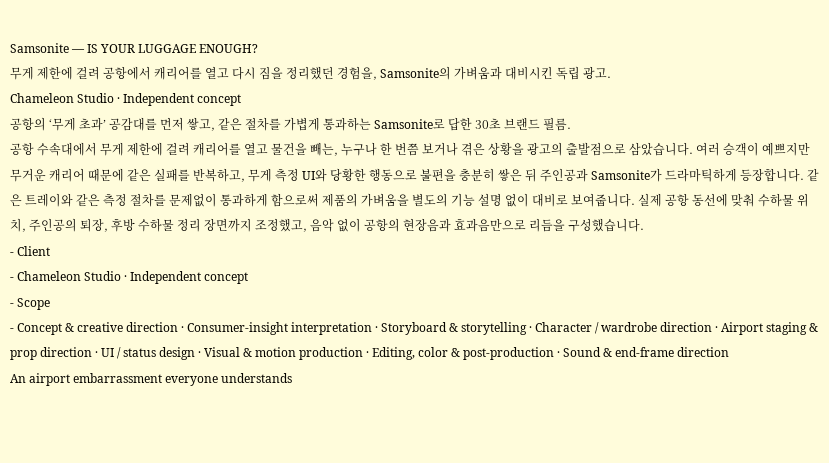Samsonite — IS YOUR LUGGAGE ENOUGH?
무게 제한에 걸려 공항에서 캐리어를 열고 다시 짐을 정리했던 경험을, Samsonite의 가벼움과 대비시킨 독립 광고.
Chameleon Studio · Independent concept
공항의 ‘무게 초과’ 공감대를 먼저 쌓고, 같은 절차를 가볍게 통과하는 Samsonite로 답한 30초 브랜드 필름.
공항 수속대에서 무게 제한에 걸려 캐리어를 열고 물건을 빼는, 누구나 한 번쯤 보거나 겪은 상황을 광고의 출발점으로 삼았습니다. 여러 승객이 예쁘지만 무거운 캐리어 때문에 같은 실패를 반복하고, 무게 측정 UI와 당황한 행동으로 불편을 충분히 쌓은 뒤 주인공과 Samsonite가 드라마틱하게 등장합니다. 같은 트레이와 같은 측정 절차를 문제없이 통과하게 함으로써 제품의 가벼움을 별도의 기능 설명 없이 대비로 보여줍니다. 실제 공항 동선에 맞춰 수하물 위치, 주인공의 퇴장, 후방 수하물 정리 장면까지 조정했고, 음악 없이 공항의 현장음과 효과음만으로 리듬을 구성했습니다.
- Client
- Chameleon Studio · Independent concept
- Scope
- Concept & creative direction · Consumer-insight interpretation · Storyboard & storytelling · Character / wardrobe direction · Airport staging & prop direction · UI / status design · Visual & motion production · Editing, color & post-production · Sound & end-frame direction
An airport embarrassment everyone understands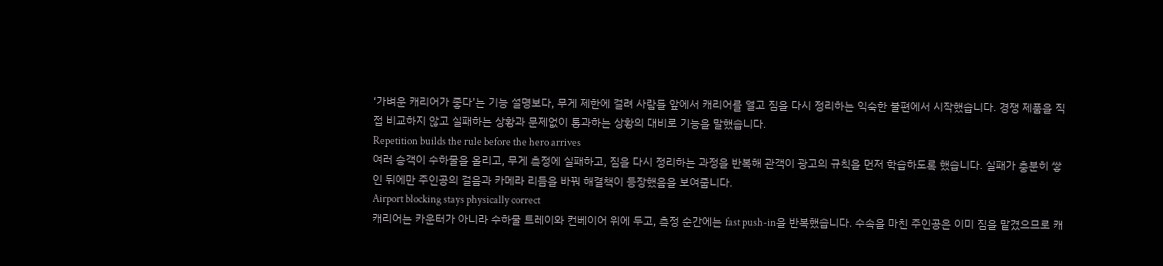‘가벼운 캐리어가 좋다’는 기능 설명보다, 무게 제한에 걸려 사람들 앞에서 캐리어를 열고 짐을 다시 정리하는 익숙한 불편에서 시작했습니다. 경쟁 제품을 직접 비교하지 않고 실패하는 상황과 문제없이 통과하는 상황의 대비로 기능을 말했습니다.
Repetition builds the rule before the hero arrives
여러 승객이 수하물을 올리고, 무게 측정에 실패하고, 짐을 다시 정리하는 과정을 반복해 관객이 광고의 규칙을 먼저 학습하도록 했습니다. 실패가 충분히 쌓인 뒤에만 주인공의 걸음과 카메라 리듬을 바꿔 해결책이 등장했음을 보여줍니다.
Airport blocking stays physically correct
캐리어는 카운터가 아니라 수하물 트레이와 컨베이어 위에 두고, 측정 순간에는 fast push-in을 반복했습니다. 수속을 마친 주인공은 이미 짐을 맡겼으므로 캐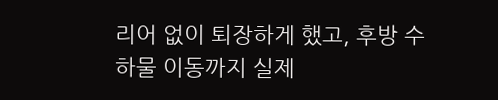리어 없이 퇴장하게 했고, 후방 수하물 이동까지 실제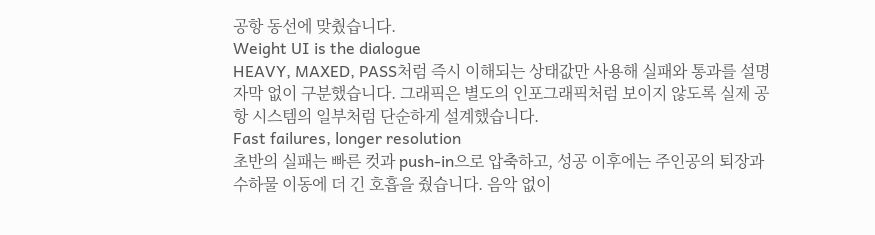공항 동선에 맞췄습니다.
Weight UI is the dialogue
HEAVY, MAXED, PASS처럼 즉시 이해되는 상태값만 사용해 실패와 통과를 설명 자막 없이 구분했습니다. 그래픽은 별도의 인포그래픽처럼 보이지 않도록 실제 공항 시스템의 일부처럼 단순하게 설계했습니다.
Fast failures, longer resolution
초반의 실패는 빠른 컷과 push-in으로 압축하고, 성공 이후에는 주인공의 퇴장과 수하물 이동에 더 긴 호흡을 줬습니다. 음악 없이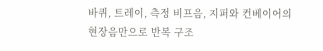바퀴, 트레이, 측정 비프음, 지퍼와 컨베이어의 현장음만으로 반복 구조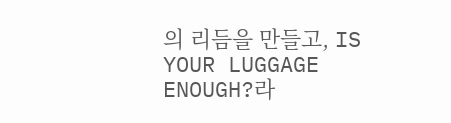의 리듬을 만들고, IS YOUR LUGGAGE ENOUGH?라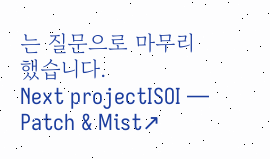는 질문으로 마무리했습니다.
Next projectISOI — Patch & Mist↗